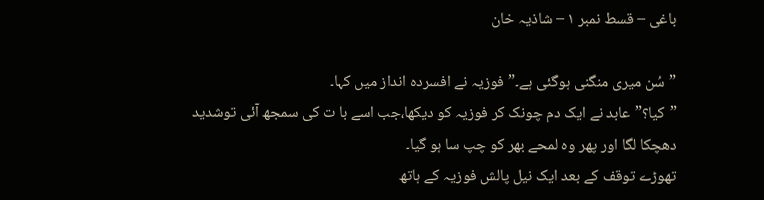باغی – قسط نمبر ۱ – شاذیہ خان

”سُن میری منگنی ہوگئی ہے۔”فوزیہ نے افسردہ انداز میں کہا۔
”کیا؟”عابد نے ایک دم چونک کر فوزیہ کو دیکھا،جب اسے با ت کی سمجھ آئی توشدید دھچکا لگا اور پھر وہ لمحے بھر کو چپ سا ہو گیا۔
تھوڑے توقف کے بعد ایک نیل پالش فوزیہ کے ہاتھ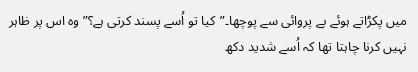میں پکڑاتے ہوئے بے پروائی سے پوچھا۔”کیا تو اُسے پسند کرتی ہے؟” وہ اس پر ظاہر نہیں کرنا چاہتا تھا کہ اُسے شدید دکھ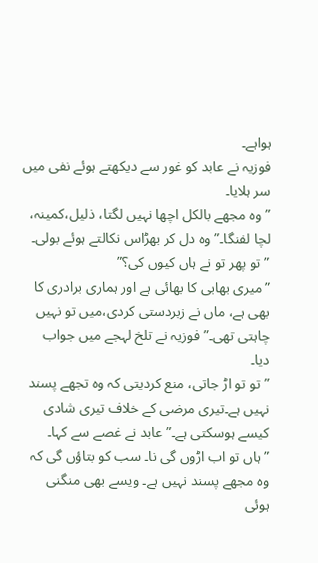ہواہے۔
فوزیہ نے عابد کو غور سے دیکھتے ہوئے نفی میں سر ہلایا۔
”وہ مجھے بالکل اچھا نہیں لگتا، ذلیل،کمینہ، لچا لفنگا۔” وہ دل کر بھڑاس نکالتے ہوئے بولی۔
”تو پھر تو نے ہاں کیوں کی؟”
”میری بھابی کا بھائی ہے اور ہماری برادری کا بھی ہے، ماں نے زبردستی کردی،میں تو نہیں چاہتی تھی۔”فوزیہ نے تلخ لہجے میں جواب دیا۔
”تو تو اڑ جاتی، منع کردیتی کہ وہ تجھے پسند نہیں ہے۔تیری مرضی کے خلاف تیری شادی کیسے ہوسکتی ہے۔”عابد نے غصے سے کہا۔
”ہاں تو اب اڑوں گی نا۔ سب کو بتاؤں گی کہ وہ مجھے پسند نہیں ہے۔ ویسے بھی منگنی ہوئی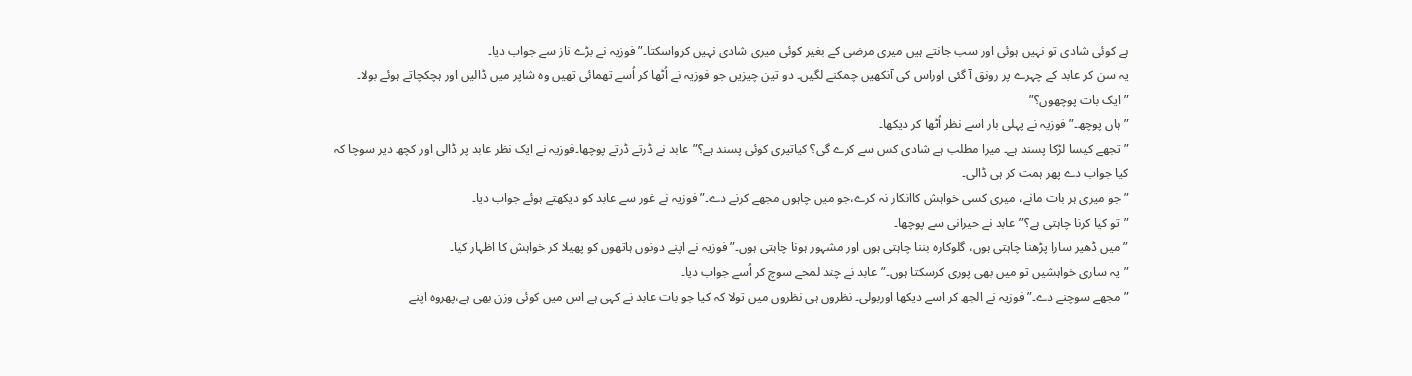ہے کوئی شادی تو نہیں ہوئی اور سب جانتے ہیں میری مرضی کے بغیر کوئی میری شادی نہیں کرواسکتا۔” فوزیہ نے بڑے ناز سے جواب دیا۔
یہ سن کر عابد کے چہرے پر رونق آ گئی اوراس کی آنکھیں چمکنے لگیں۔ دو تین چیزیں جو فوزیہ نے اُٹھا کر اُسے تھمائی تھیں وہ شاپر میں ڈالیں اور ہچکچاتے ہوئے بولا۔
”ایک بات پوچھوں؟”
”ہاں پوچھ۔”فوزیہ نے پہلی بار اسے نظر اُٹھا کر دیکھا۔
”تجھے کیسا لڑکا پسند ہے۔ میرا مطلب ہے شادی کس سے کرے گی؟ کیاتیری کوئی پسند ہے؟”عابد نے ڈرتے ڈرتے پوچھا۔فوزیہ نے ایک نظر عابد پر ڈالی اور کچھ دیر سوچا کہ کیا جواب دے پھر ہمت کر ہی ڈالی۔
” جو میری ہر بات مانے، میری کسی خواہش کاانکار نہ کرے،جو میں چاہوں مجھے کرنے دے۔”فوزیہ نے غور سے عابد کو دیکھتے ہوئے جواب دیا۔
”تو کیا کرنا چاہتی ہے؟”عابد نے حیرانی سے پوچھا۔
”میں ڈھیر سارا پڑھنا چاہتی ہوں، گلوکارہ بننا چاہتی ہوں اور مشہور ہونا چاہتی ہوں۔” فوزیہ نے اپنے دونوں ہاتھوں کو پھیلا کر خواہش کا اظہار کیا۔
”یہ ساری خواہشیں تو میں بھی پوری کرسکتا ہوں۔”عابد نے چند لمحے سوچ کر اُسے جواب دیا۔
”مجھے سوچنے دے۔”فوزیہ نے الجھ کر اسے دیکھا اوربولی۔ نظروں ہی نظروں میں تولا کہ کیا جو بات عابد نے کہی ہے اس میں کوئی وزن بھی ہے،پھروہ اپنے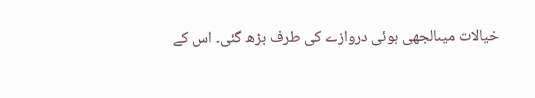خیالات میںالجھی ہوئی دروازے کی طرف بڑھ گئی۔ اس کے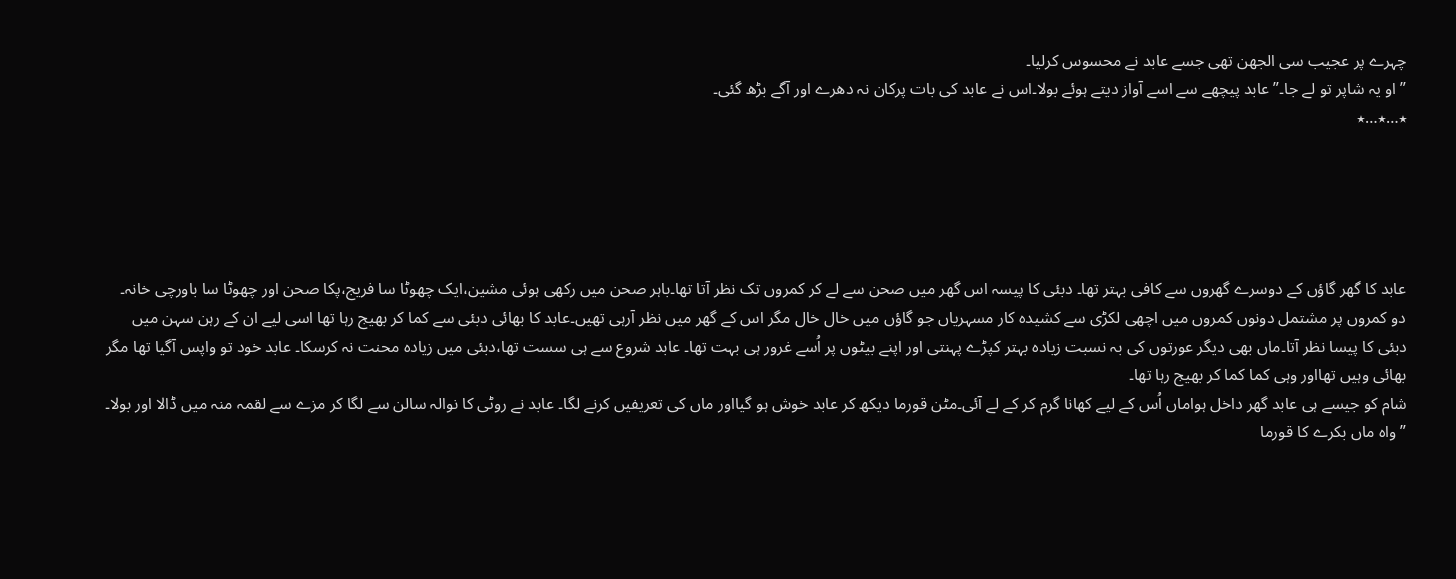چہرے پر عجیب سی الجھن تھی جسے عابد نے محسوس کرلیا۔
”او یہ شاپر تو لے جا۔”عابد پیچھے سے اسے آواز دیتے ہوئے بولا۔اس نے عابد کی بات پرکان نہ دھرے اور آگے بڑھ گئی۔
٭…٭…٭





عابد کا گھر گاؤں کے دوسرے گھروں سے کافی بہتر تھا۔ دبئی کا پیسہ اس گھر میں صحن سے لے کر کمروں تک نظر آتا تھا۔باہر صحن میں رکھی ہوئی مشین،ایک چھوٹا سا فریج،پکا صحن اور چھوٹا سا باورچی خانہ۔ دو کمروں پر مشتمل دونوں کمروں میں اچھی لکڑی سے کشیدہ کار مسہریاں جو گاؤں میں خال خال مگر اس کے گھر میں نظر آرہی تھیں۔عابد کا بھائی دبئی سے کما کر بھیج رہا تھا اسی لیے ان کے رہن سہن میں دبئی کا پیسا نظر آتا۔ماں بھی دیگر عورتوں کی بہ نسبت زیادہ بہتر کپڑے پہنتی اور اپنے بیٹوں پر اُسے غرور ہی بہت تھا۔ عابد شروع سے ہی سست تھا،دبئی میں زیادہ محنت نہ کرسکا۔ عابد خود تو واپس آگیا تھا مگر بھائی وہیں تھااور وہی کما کما کر بھیج رہا تھا۔
شام کو جیسے ہی عابد گھر داخل ہواماں اُس کے لیے کھانا گرم کر کے لے آئی۔مٹن قورما دیکھ کر عابد خوش ہو گیااور ماں کی تعریفیں کرنے لگا۔ عابد نے روٹی کا نوالہ سالن سے لگا کر مزے سے لقمہ منہ میں ڈالا اور بولا۔
”واہ ماں بکرے کا قورما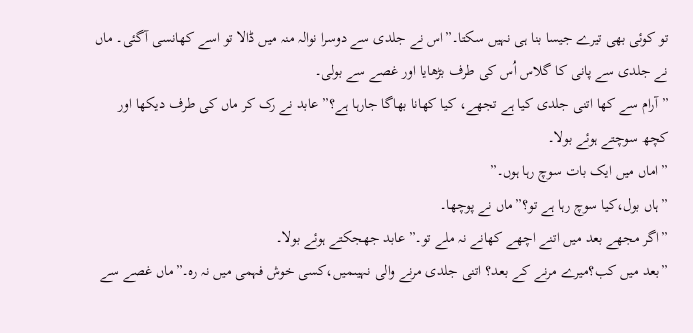تو کوئی بھی تیرے جیسا بنا ہی نہیں سکتا۔”اس نے جلدی سے دوسرا نوالہ منہ میں ڈالا تو اسے کھانسی آگئی۔ ماں نے جلدی سے پانی کا گلاس اُس کی طرف بڑھایا اور غصے سے بولی۔
”آرام سے کھا اتنی جلدی کیا ہے تجھے، کیا کھانا بھاگا جارہا ہے؟” عابد نے رک کر ماں کی طرف دیکھا اور کچھ سوچتے ہوئے بولا۔
”اماں میں ایک بات سوچ رہا ہوں۔”
”ہاں بول،کیا سوچ رہا ہے تو؟”ماں نے پوچھا۔
”اگر مجھے بعد میں اتنے اچھے کھانے نہ ملے تو۔” عابد جھجکتے ہوئے بولا۔
”بعد میں کب؟میرے مرنے کے بعد؟ اتنی جلدی مرنے والی نہیںمیں،کسی خوش فہمی میں نہ رہ۔”ماں غصے سے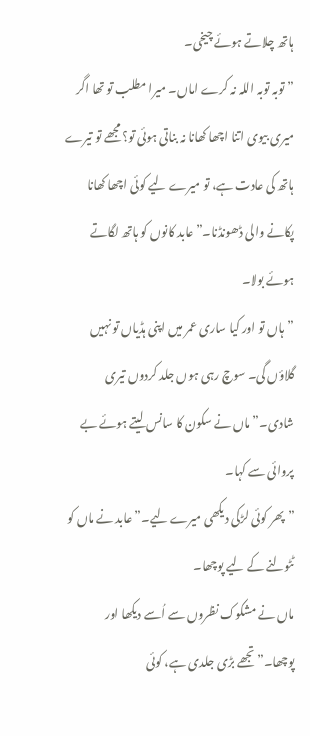ہاتھ چلاتے ہوئے چیخی۔
”توبہ توبہ اللہ نہ کرے اماں۔ میرا مطلب تو تھا اگر میری بیوی اتنا اچھا کھانا نہ بناتی ہوئی تو؟ مجھے تو تیرے ہاتھ کی عادت ہے، تو میرے لیے کوئی اچھا کھانا پکانے والی ڈھونڈنا۔”عابد کانوں کو ہاتھ لگاتے ہوئے بولا۔
”ہاں تو اور کیا ساری عمر میں اپنی ہڈیاں تو نہیں گلاؤں گی۔ سوچ رہی ہوں جلد کردوں تیری شادی۔”ماں نے سکون کا سانس لیتے ہوئے بے پروائی سے کہا۔
”پھر کوئی لڑکی دیکھی میرے لیے۔”عابد نے ماں کو ٹٹولنے کے لیے پوچھا۔
ماں نے مشکوک نظروں سے اُسے دیکھا اور پوچھا۔”تجھے بڑی جلدی ہے، کوئی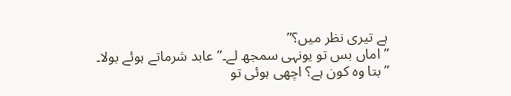ہے تیری نظر میں؟”
”اماں بس تو یونہی سمجھ لے۔”عابد شرماتے ہوئے بولا۔
”بتا وہ کون ہے؟ اچھی ہوئی تو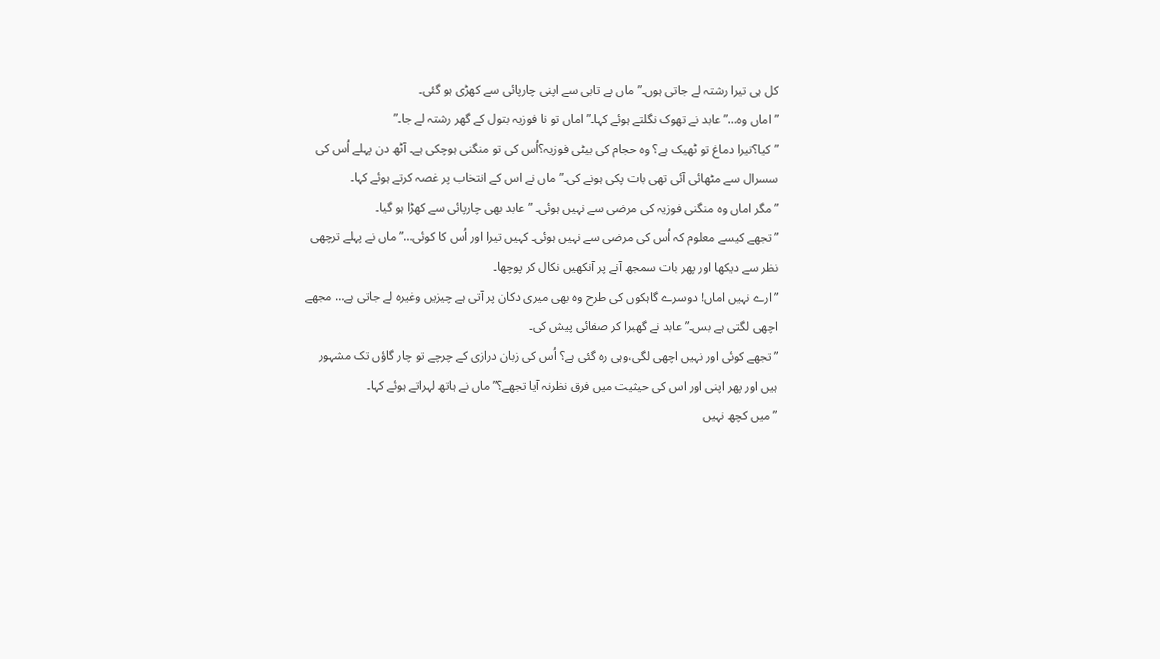کل ہی تیرا رشتہ لے جاتی ہوں۔” ماں بے تابی سے اپنی چارپائی سے کھڑی ہو گئی۔
”اماں وہ…”عابد نے تھوک نگلتے ہوئے کہا۔”اماں تو نا فوزیہ بتول کے گھر رشتہ لے جا۔”
”کیا؟تیرا دماغ تو ٹھیک ہے؟ وہ حجام کی بیٹی فوزیہ؟اُس کی تو منگنی ہوچکی ہے۔ آٹھ دن پہلے اُس کی سسرال سے مٹھائی آئی تھی بات پکی ہونے کی۔” ماں نے اس کے انتخاب پر غصہ کرتے ہوئے کہا۔
”مگر اماں وہ منگنی فوزیہ کی مرضی سے نہیں ہوئی۔ ” عابد بھی چارپائی سے کھڑا ہو گیا۔
”تجھے کیسے معلوم کہ اُس کی مرضی سے نہیں ہوئی۔ کہیں تیرا اور اُس کا کوئی…” ماں نے پہلے ترچھی نظر سے دیکھا اور پھر بات سمجھ آنے پر آنکھیں نکال کر پوچھا۔
”ارے نہیں اماں! دوسرے گاہکوں کی طرح وہ بھی میری دکان پر آتی ہے چیزیں وغیرہ لے جاتی ہے… مجھے اچھی لگتی ہے بس۔”عابد نے گھبرا کر صفائی پیش کی۔
”تجھے کوئی اور نہیں اچھی لگی،وہی رہ گئی ہے؟ اُس کی زبان درازی کے چرچے تو چار گاؤں تک مشہور ہیں اور پھر اپنی اور اس کی حیثیت میں فرق نظرنہ آیا تجھے؟” ماں نے ہاتھ لہراتے ہوئے کہا۔
”میں کچھ نہیں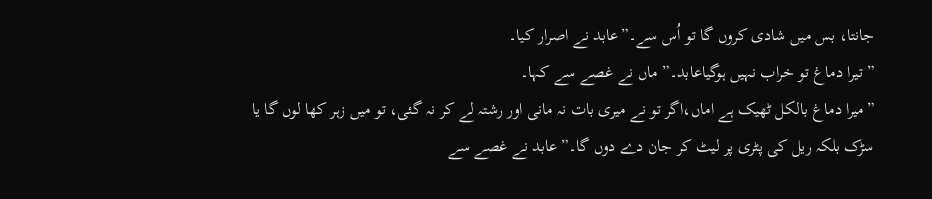جانتا، بس میں شادی کروں گا تو اُس سے۔”عابد نے اصرار کیا۔
”تیرا دماغ تو خراب نہیں ہوگیاعابد۔” ماں نے غصے سے کہا۔
”میرا دماغ بالکل ٹھیک ہے اماں،اگر تو نے میری بات نہ مانی اور رشتہ لے کر نہ گئی، تو میں زہر کھا لوں گا یا سڑک بلکہ ریل کی پٹری پر لیٹ کر جان دے دوں گا۔” عابد نے غصے سے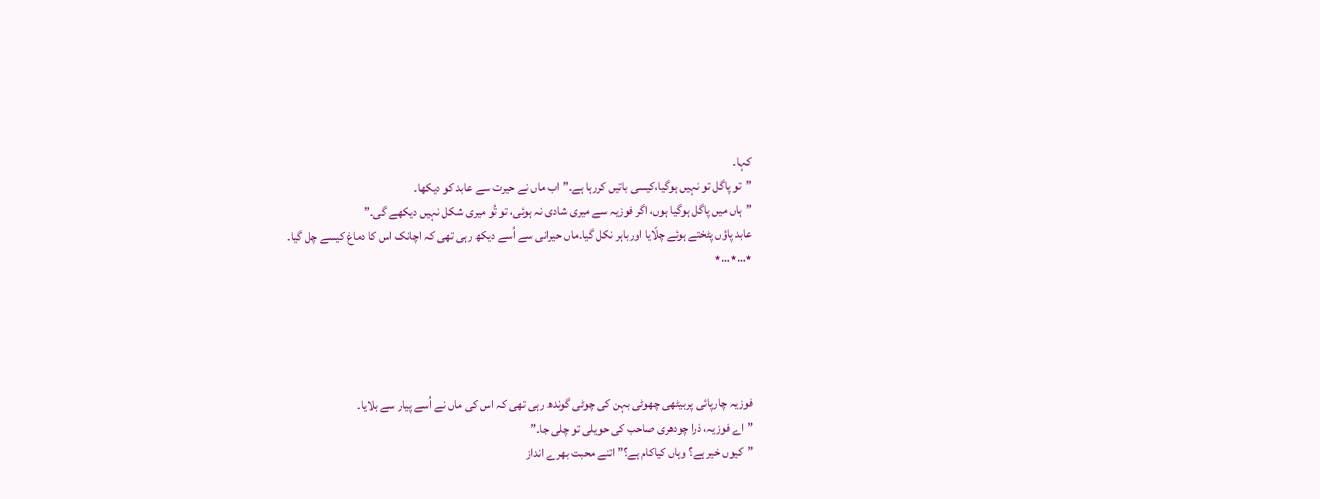کہا۔
”تو پاگل تو نہیں ہوگیا،کیسی باتیں کررہا ہے۔” اب ماں نے حیرت سے عابد کو دیکھا۔
”ہاں میں پاگل ہوگیا ہوں، اگر فوزیہ سے میری شادی نہ ہوئی، تو تُو میری شکل نہیں دیکھے گی۔”
عابد پاؤں پٹختے ہوئے چلّایا اورباہر نکل گیا۔ماں حیرانی سے اُسے دیکھ رہی تھی کہ اچانک اس کا دماغ کیسے چل گیا۔
٭…٭…٭





فوزیہ چارپائی پربیٹھی چھوٹی بہن کی چوٹی گوندھ رہی تھی کہ اس کی ماں نے اُسے پیار سے بلایا۔
”اے فوزیہ، ذرا چودھری صاحب کی حویلی تو چلی جا۔”
”کیوں خیر ہے؟ وہاں کیاکام ہے؟” اتنے محبت بھرے انداز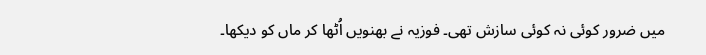میں ضرور کوئی نہ کوئی سازش تھی۔ فوزیہ نے بھنویں اُٹھا کر ماں کو دیکھا۔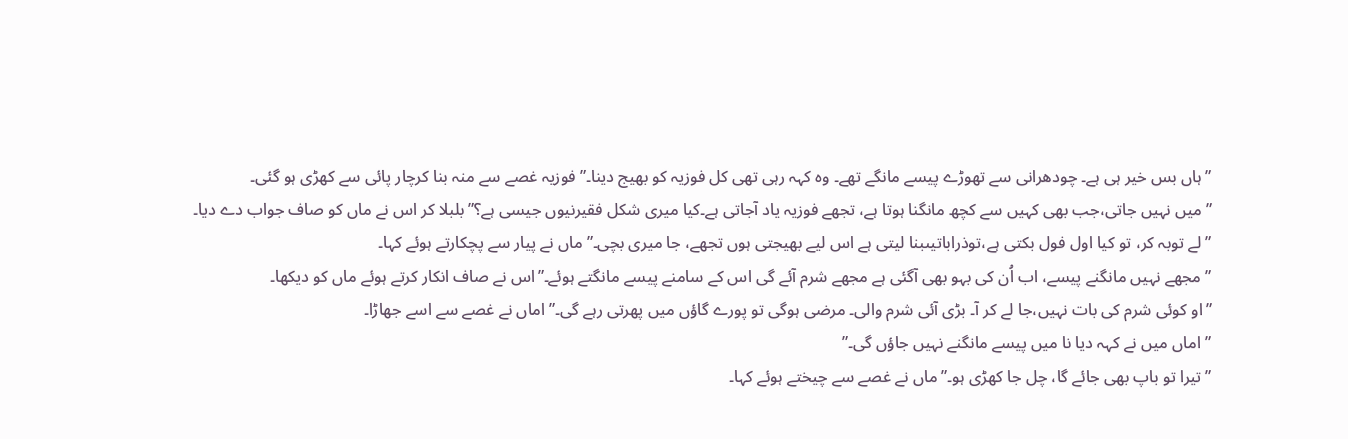”ہاں بس خیر ہی ہے۔ چودھرانی سے تھوڑے پیسے مانگے تھے۔ وہ کہہ رہی تھی کل فوزیہ کو بھیج دینا۔” فوزیہ غصے سے منہ بنا کرچار پائی سے کھڑی ہو گئی۔
”میں نہیں جاتی،جب بھی کہیں سے کچھ مانگنا ہوتا ہے، تجھے فوزیہ یاد آجاتی ہے۔کیا میری شکل فقیرنیوں جیسی ہے؟”بلبلا کر اس نے ماں کو صاف جواب دے دیا۔
”لے توبہ کر، تو کیا اول فول بکتی ہے،توذراباتیںبنا لیتی ہے اس لیے بھیجتی ہوں تجھے، جا میری بچی۔”ماں نے پیار سے پچکارتے ہوئے کہا۔
”مجھے نہیں مانگنے پیسے، اب اُن کی بہو بھی آگئی ہے مجھے شرم آئے گی اس کے سامنے پیسے مانگتے ہوئے۔”اس نے صاف انکار کرتے ہوئے ماں کو دیکھا۔
”او کوئی شرم کی بات نہیں،جا لے کر آ۔ بڑی آئی شرم والی۔ مرضی ہوگی تو پورے گاؤں میں پھرتی رہے گی۔” اماں نے غصے سے اسے جھاڑا۔
”اماں میں نے کہہ دیا نا میں پیسے مانگنے نہیں جاؤں گی۔”
”تیرا تو باپ بھی جائے گا، چل جا کھڑی ہو۔”ماں نے غصے سے چیختے ہوئے کہا۔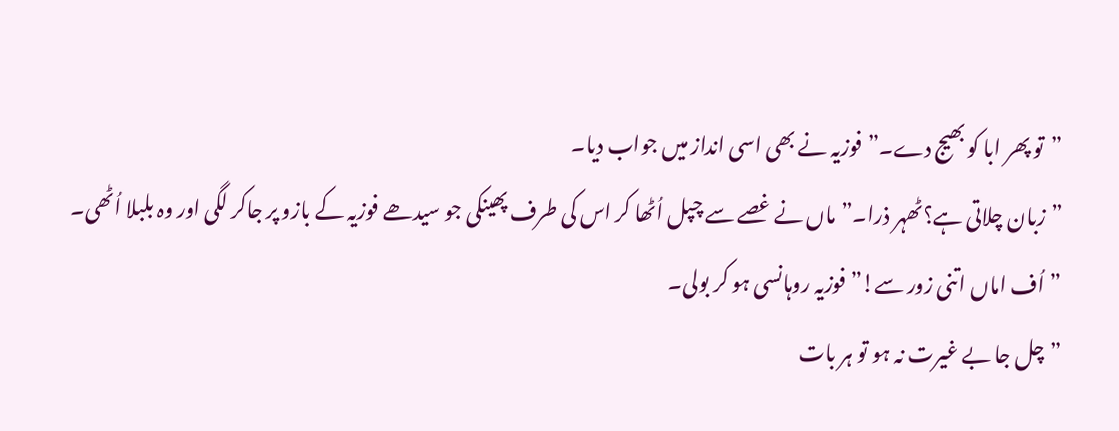”تو پھر ابا کو بھیج دے۔”فوزیہ نے بھی اسی انداز میں جواب دیا۔
”زبان چلاتی ہے؟ٹھہر ذرا۔”ماں نے غصے سے چپل اُٹھا کر اس کی طرف پھینکی جو سیدھے فوزیہ کے بازو پر جاکر لگی اور وہ بلبلا اُٹھی۔
”اُف اماں اتنی زور سے!” فوزیہ روہانسی ہو کر بولی۔
”چل جا بے غیرت نہ ہو تو ہر بات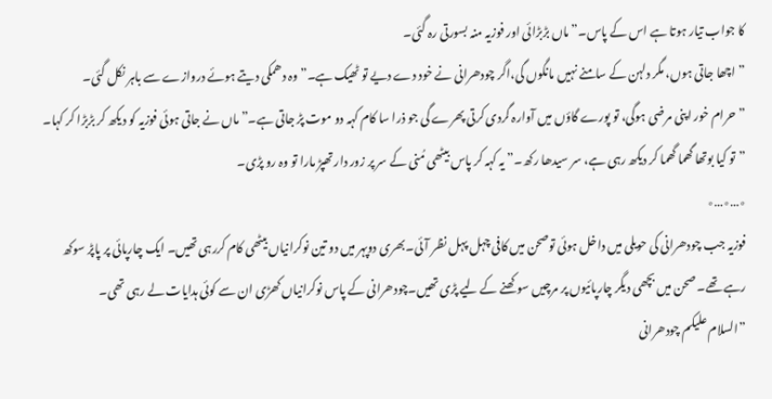کا جواب تیار ہوتا ہے اس کے پاس۔”ماں بڑبڑائی اور فوزیہ منہ بسورتی رہ گئی۔
”اچھا جاتی ہوں، مگر دلہن کے سامنے نہیں مانگوں گی،اگر چودھرانی نے خود دے دیے تو ٹھیک ہے۔” وہ دھمکی دیتے ہوئے دروازے سے باہر نکل گئی۔
”حرام خور اپنی مرضی ہوگی، تو پورے گاؤں میں آوارہ گردی کرتی پھرے گی جو ذرا سا کام کہہ دو موت پڑ جاتی ہے۔”ماں نے جاتی ہوئی فوزیہ کو دیکھ کر بڑبڑا کر کہا۔
”تو کیا بوتھا گھما گھما کر دیکھ رہی ہے، سر سیدھا رکھ۔” یہ کہہ کر پاس بیٹھی مُنی کے سر پر زور دار تھپڑ مارا تو وہ رو پڑی۔
٭…٭…٭
فوزیہ جب چودھرانی کی حویلی میں داخل ہوئی توصحن میں کافی چہل پہل نظر آئی۔بھری دوپہر میں دو تین نوکرانیاں بیٹھی کام کررہی تھیں۔ ایک چارپائی پر پاپڑ سوکھ رہے تھے۔ صحن میں بچھی دیگر چارپائیوں پر مرچیں سوکھنے کے لیے پڑی تھیں۔چودھرانی کے پاس نوکرانیاں کھڑی ان سے کوئی ہدایات لے رہی تھی۔
”السلام علیکم چودھرانی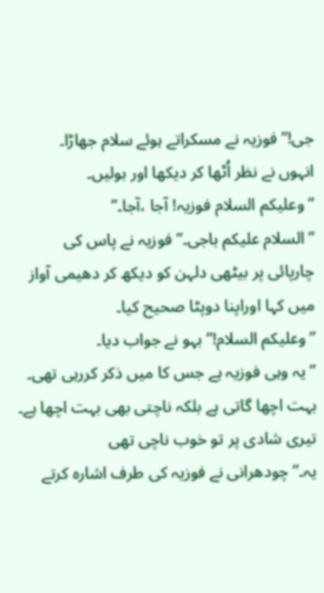جی!” فوزیہ نے مسکراتے ہوئے سلام جھاڑا۔
انہوں نے نظر اُٹھا کر دیکھا اور بولیں۔
”وعلیکم السلام فوزیہ! آجا ،آجا۔”
”السلام علیکم باجی۔” فوزیہ نے پاس کی چارپائی پر بیٹھی دلہن کو دیکھ کر دھیمی آواز میں کہا اوراپنا دوپٹا صحیح کیا۔
”وعلیکم السلام!” بہو نے جواب دیا۔
”یہ وہی فوزیہ ہے جس کا میں ذکر کررہی تھی۔ بہت اچھا گاتی ہے بلکہ ناچتی بھی بہت اچھا ہے۔ تیری شادی پر تو خوب ناچی تھی یہ۔”چودھرانی نے فوزیہ کی طرف اشارہ کرتے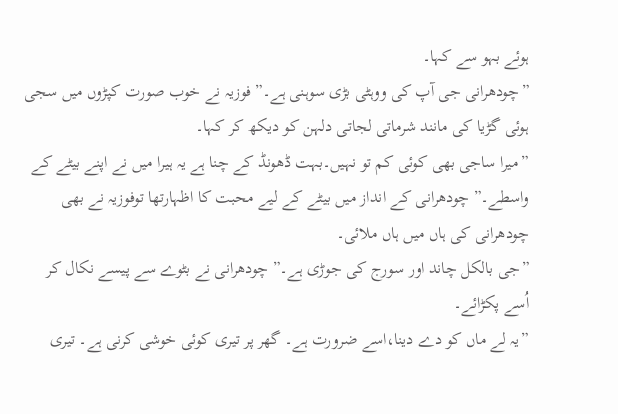ہوئے بہو سے کہا۔
”چودھرانی جی آپ کی ووہٹی بڑی سوہنی ہے۔”فوزیہ نے خوب صورت کپڑوں میں سجی ہوئی گڑیا کی مانند شرماتی لجاتی دلہن کو دیکھ کر کہا۔
”میرا ساجی بھی کوئی کم تو نہیں۔بہت ڈھونڈ کے چنا ہے یہ ہیرا میں نے اپنے بیٹے کے واسطے۔” چودھرانی کے انداز میں بیٹے کے لیے محبت کا اظہارتھا توفوزیہ نے بھی چودھرانی کی ہاں میں ہاں ملائی۔
”جی بالکل چاند اور سورج کی جوڑی ہے۔” چودھرانی نے بٹوے سے پیسے نکال کر اُسے پکڑائے۔
”یہ لے ماں کو دے دینا،اسے ضرورت ہے۔ گھر پر تیری کوئی خوشی کرنی ہے۔ تیری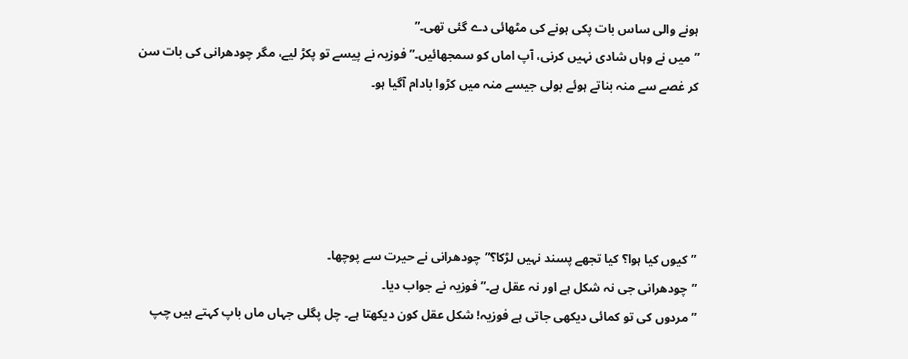ہونے والی ساس بات پکی ہونے کی مٹھائی دے گئی تھی۔”
”میں نے وہاں شادی نہیں کرنی، آپ اماں کو سمجھائیں۔”فوزیہ نے پیسے تو پکڑ لیے، مگر چودھرانی کی بات سن کر غصے سے منہ بناتے ہوئے بولی جیسے منہ میں کڑوا بادام آگیا ہو۔





”کیوں کیا ہوا؟ کیا تجھے پسند نہیں لڑکا؟”چودھرانی نے حیرت سے پوچھا۔
”چودھرانی جی نہ شکل ہے اور نہ عقل ہے۔”فوزیہ نے جواب دیا۔
” مردوں کی تو کمائی دیکھی جاتی ہے فوزیہ! شکل عقل کون دیکھتا ہے۔ چل پگلی جہاں ماں باپ کہتے ہیں چپ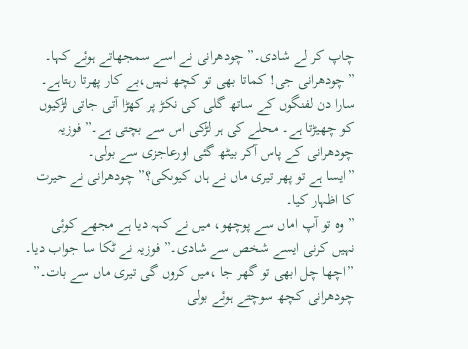چاپ کر لے شادی۔”چودھرانی نے اسے سمجھاتے ہوئے کہا۔
”چودھرانی جی! کماتا بھی تو کچھ نہیں،بے کار پھرتا رہتاہے۔ سارا دن لفنگوں کے ساتھ گلی کی نکڑ پر کھڑا آتی جاتی لڑکیوں کو چھیڑتا ہے۔ محلے کی ہر لڑکی اس سے بچتی ہے۔” فوزیہ چودھرانی کے پاس آکر بیٹھ گئی اورعاجزی سے بولی۔
”ایسا ہے تو پھر تیری ماں نے ہاں کیوںکی؟” چودھرانی نے حیرت کا اظہار کیا۔
”وہ تو آپ اماں سے پوچھو، میں نے کہہ دیا ہے مجھے کوئی نہیں کرنی ایسے شخص سے شادی۔” فوزیہ نے ٹکا سا جواب دیا۔
”اچھا چل ابھی تو گھر جا ،میں کروں گی تیری ماں سے بات۔” چودھرانی کچھ سوچتے ہوئے بولی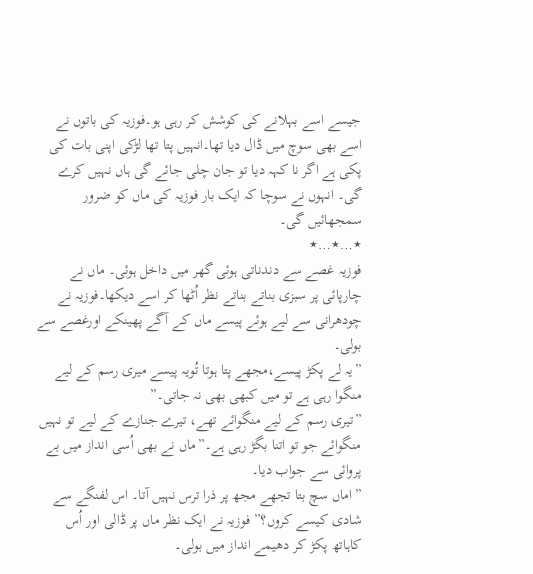جیسے اسے بہلانے کی کوشش کر رہی ہو۔فوزیہ کی باتوں نے اسے بھی سوچ میں ڈال دیا تھا۔انہیں پتا تھا لڑکی اپنی بات کی پکی ہے اگر نا کہہ دیا تو جان چلی جائے گی ہاں نہیں کرے گی۔ انہوں نے سوچا کہ ایک بار فوزیہ کی ماں کو ضرور سمجھائیں گی۔
٭…٭…٭
فوزیہ غصے سے دندناتی ہوئی گھر میں داخل ہوئی۔ ماں نے چارپائی پر سبزی بناتے بناتے نظر اُٹھا کر اسے دیکھا۔فوزیہ نے چودھرانی سے لیے ہوئے پیسے ماں کے آگے پھینکے اورغصے سے بولی۔
”یہ لے پکڑ پیسے،مجھے پتا ہوتا تُویہ پیسے میری رسم کے لیے منگوا رہی ہے تو میں کبھی بھی نہ جاتی۔”
”تیری رسم کے لیے منگوائے تھے، تیرے جنازے کے لیے تو نہیں منگوائے جو تو اتنا بگڑ رہی ہے۔”ماں نے بھی اُسی انداز میں بے پروائی سے جواب دیا۔
”اماں سچ بتا تجھے مجھ پر ذرا ترس نہیں آتا۔ اس لفنگے سے شادی کیسے کروں؟” فوزیہ نے ایک نظر ماں پر ڈالی اور اُس کاہاتھ پکڑ کر دھیمے انداز میں بولی۔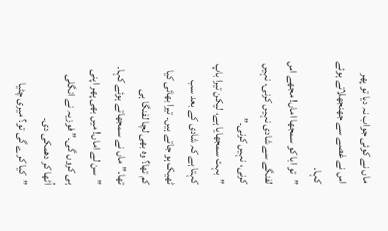ماں نے کوئی جواب نہ دیا تو پھر اس نے غصے سے جھنجھلاتے ہوئے کہا۔
”تو ابا کو سمجھا اماں! مجھے اس لفنگے سے شادی نہیں کرنی، نہیں کرنی، نہیں کرنی۔”
”بہت سمجھایا ہے، لیکن تیرا باپ کہتا ہے کہ شادی کے بعد سب ٹھیک ہو جاتے ہیں۔ تیرا بھائی کیا کم تھا؟ وہ بھی لچا لفنگا ہی تھا۔”ماں نے سمجھاتے ہوئے کہا۔
”سن لے اماں! میں بھی پھر اپنی ہی کروں گی۔” فوزیہ نے انگلی اُٹھا کر دھمکی دی۔
”کیا کرے گی تو؟ میری چٹیا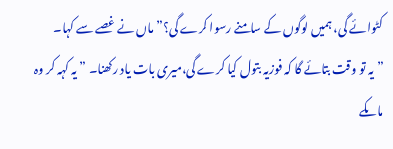کٹوائے گی، ہمیں لوگوں کے سامنے رسوا کرے گی؟” ماں نے غصے سے کہا۔
”یہ تو وقت بتائے گا کہ فوزیہ بتول کیا کرے گی،میری بات یاد رکھنا۔ ” یہ کہہ کر وہ ماںکے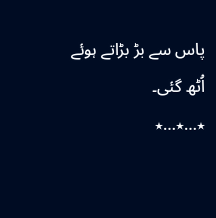پاس سے بڑ بڑاتے ہوئے اُٹھ گئی۔
٭…٭…٭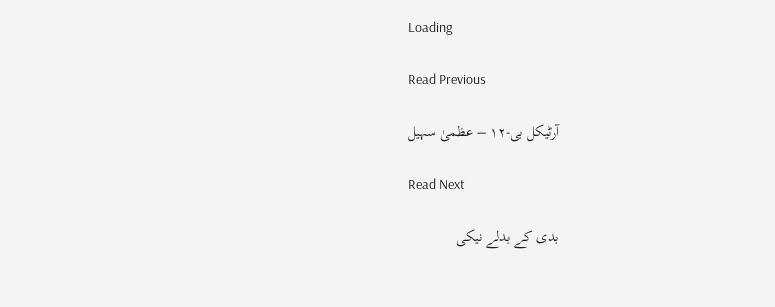Loading

Read Previous

آرٹیکل بی-۱۲ – عظمیٰ سہیل

Read Next

بدی کے بدلے نیکی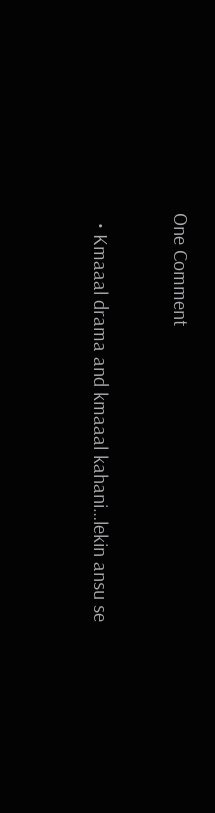One Comment

  • Kmaaal drama and kmaaal kahani…lekin ansu se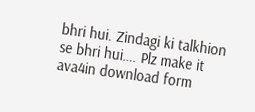bhri hui. Zindagi ki talkhion se bhri hui…. Plz make it ava4in download form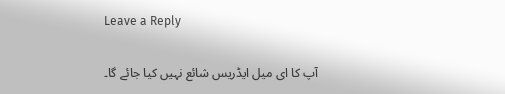Leave a Reply

آپ کا ای میل ایڈریس شائع نہیں کیا جائے گا۔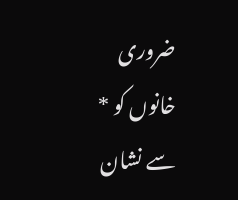ضروری خانوں کو * سے نشان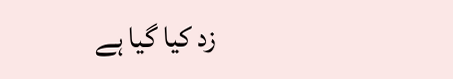زد کیا گیا ہے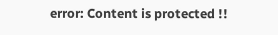error: Content is protected !!